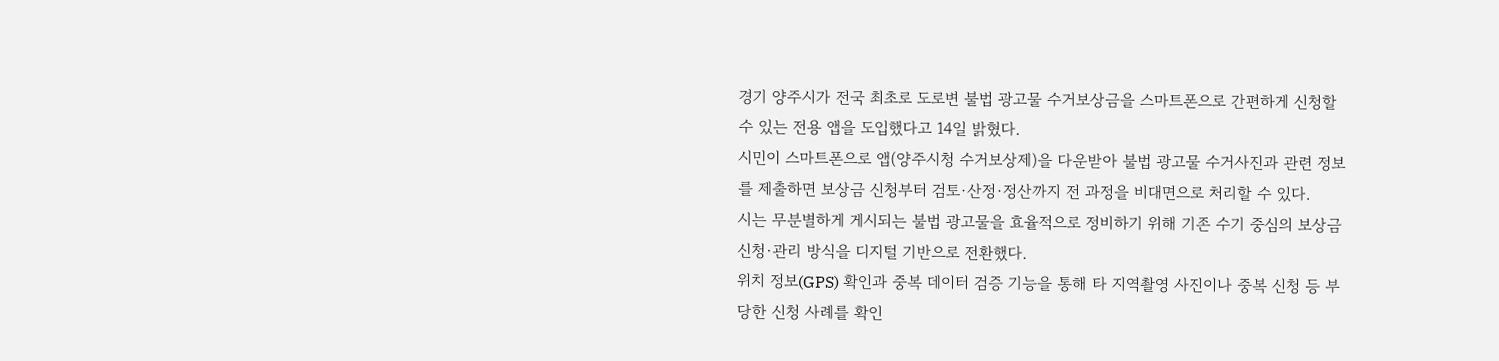경기 양주시가 전국 최초로 도로변 불법 광고물 수거보상금을 스마트폰으로 간편하게 신청할 수 있는 전용 앱을 도입했다고 14일 밝혔다.
시민이 스마트폰으로 앱(양주시청 수거보상제)을 다운받아 불법 광고물 수거사진과 관련 정보를 제출하면 보상금 신청부터 검토·산정·정산까지 전 과정을 비대면으로 처리할 수 있다.
시는 무분별하게 게시되는 불법 광고물을 효율적으로 정비하기 위해 기존 수기 중심의 보상금 신청·관리 방식을 디지털 기반으로 전환했다.
위치 정보(GPS) 확인과 중복 데이터 검증 기능을 통해 타 지역촬영 사진이나 중복 신청 등 부당한 신청 사례를 확인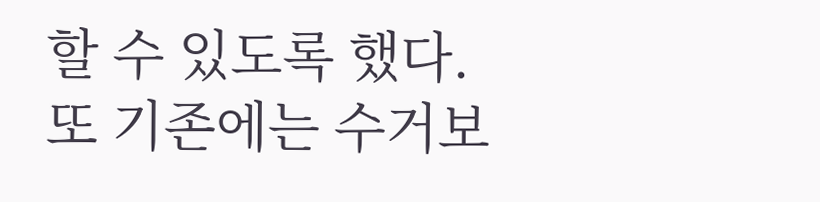할 수 있도록 했다.
또 기존에는 수거보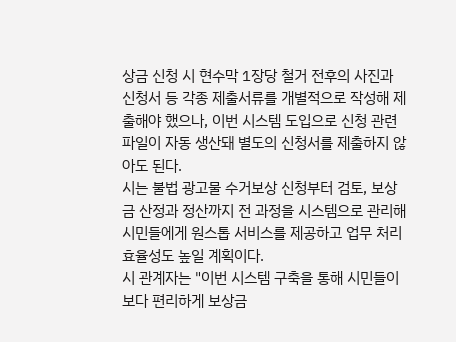상금 신청 시 현수막 1장당 철거 전후의 사진과 신청서 등 각종 제출서류를 개별적으로 작성해 제출해야 했으나, 이번 시스템 도입으로 신청 관련 파일이 자동 생산돼 별도의 신청서를 제출하지 않아도 된다.
시는 불법 광고물 수거보상 신청부터 검토, 보상금 산정과 정산까지 전 과정을 시스템으로 관리해 시민들에게 원스톱 서비스를 제공하고 업무 처리 효율성도 높일 계획이다.
시 관계자는 "이번 시스템 구축을 통해 시민들이 보다 편리하게 보상금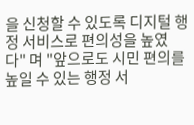을 신청할 수 있도록 디지털 행정 서비스로 편의성을 높였다" 며 "앞으로도 시민 편의를 높일 수 있는 행정 서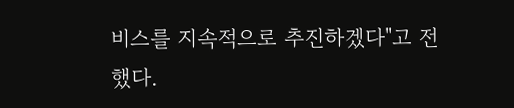비스를 지속적으로 추진하겠다"고 전했다.